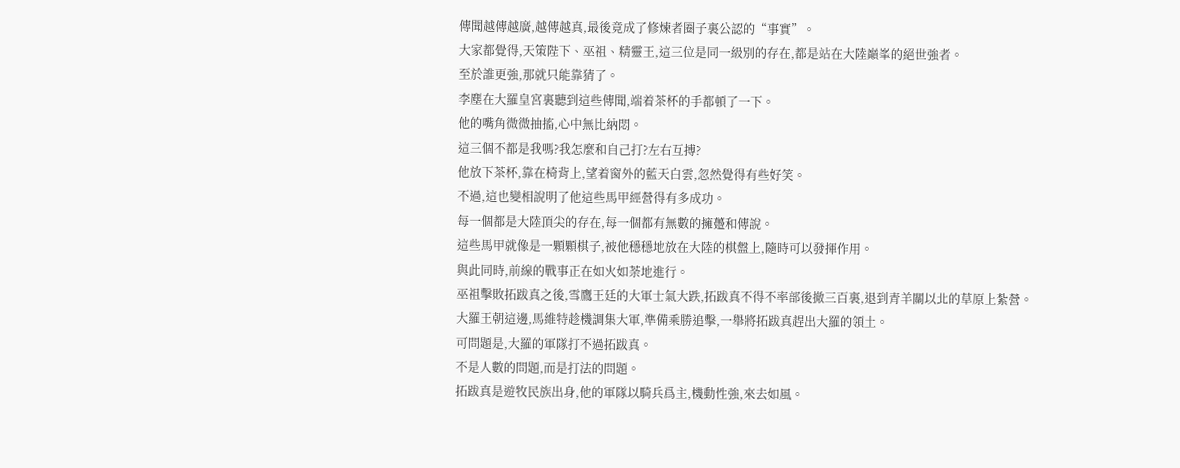傳聞越傳越廣,越傳越真,最後竟成了修煉者圈子裏公認的“事實”。
大家都覺得,天策陛下、巫祖、精靈王,這三位是同一級別的存在,都是站在大陸巔峯的絕世強者。
至於誰更強,那就只能靠猜了。
李塵在大羅皇宮裏聽到這些傳聞,端着茶杯的手都頓了一下。
他的嘴角微微抽搐,心中無比納悶。
這三個不都是我嗎?我怎麼和自己打?左右互搏?
他放下茶杯,靠在椅背上,望着窗外的藍天白雲,忽然覺得有些好笑。
不過,這也變相說明了他這些馬甲經營得有多成功。
每一個都是大陸頂尖的存在,每一個都有無數的擁躉和傳說。
這些馬甲就像是一顆顆棋子,被他穩穩地放在大陸的棋盤上,隨時可以發揮作用。
與此同時,前線的戰事正在如火如荼地進行。
巫祖擊敗拓跋真之後,雪鷹王廷的大軍士氣大跌,拓跋真不得不率部後撤三百裏,退到青羊關以北的草原上紮營。
大羅王朝這邊,馬維特趁機調集大軍,準備乘勝追擊,一舉將拓跋真趕出大羅的領土。
可問題是,大羅的軍隊打不過拓跋真。
不是人數的問題,而是打法的問題。
拓跋真是遊牧民族出身,他的軍隊以騎兵爲主,機動性強,來去如風。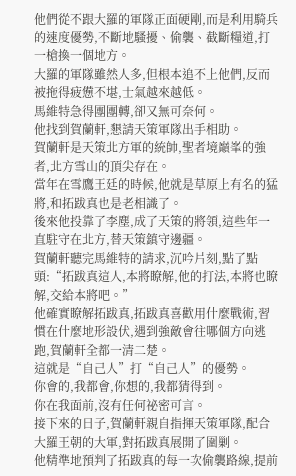他們從不跟大羅的軍隊正面硬剛,而是利用騎兵的速度優勢,不斷地騷擾、偷襲、截斷糧道,打一槍換一個地方。
大羅的軍隊雖然人多,但根本追不上他們,反而被拖得疲憊不堪,士氣越來越低。
馬維特急得團團轉,卻又無可奈何。
他找到賀蘭軒,懇請天策軍隊出手相助。
賀蘭軒是天策北方軍的統帥,聖者境巔峯的強者,北方雪山的頂尖存在。
當年在雪鷹王廷的時候,他就是草原上有名的猛將,和拓跋真也是老相識了。
後來他投靠了李塵,成了天策的將領,這些年一直駐守在北方,替天策鎮守邊疆。
賀蘭軒聽完馬維特的請求,沉吟片刻,點了點頭:“拓跋真這人,本將瞭解,他的打法,本將也瞭解,交給本將吧。”
他確實瞭解拓跋真,拓跋真喜歡用什麼戰術,習慣在什麼地形設伏,遇到強敵會往哪個方向逃跑,賀蘭軒全都一清二楚。
這就是“自己人”打“自己人”的優勢。
你會的,我都會,你想的,我都猜得到。
你在我面前,沒有任何祕密可言。
接下來的日子,賀蘭軒親自指揮天策軍隊,配合大羅王朝的大軍,對拓跋真展開了圍剿。
他精準地預判了拓跋真的每一次偷襲路線,提前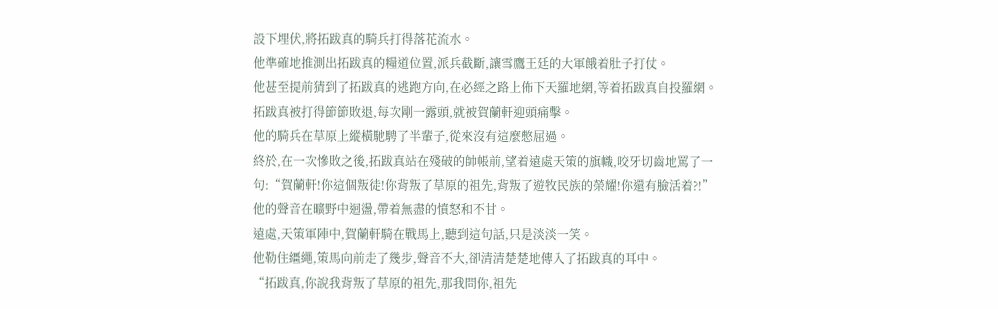設下埋伏,將拓跋真的騎兵打得落花流水。
他準確地推測出拓跋真的糧道位置,派兵截斷,讓雪鷹王廷的大軍餓着肚子打仗。
他甚至提前猜到了拓跋真的逃跑方向,在必經之路上佈下天羅地網,等着拓跋真自投羅網。
拓跋真被打得節節敗退,每次剛一露頭,就被賀蘭軒迎頭痛擊。
他的騎兵在草原上縱橫馳騁了半輩子,從來沒有這麼憋屈過。
終於,在一次慘敗之後,拓跋真站在殘破的帥帳前,望着遠處天策的旗幟,咬牙切齒地罵了一句:“賀蘭軒!你這個叛徒!你背叛了草原的祖先,背叛了遊牧民族的榮耀!你還有臉活着?!”
他的聲音在曠野中迴盪,帶着無盡的憤怒和不甘。
遠處,天策軍陣中,賀蘭軒騎在戰馬上,聽到這句話,只是淡淡一笑。
他勒住繮繩,策馬向前走了幾步,聲音不大,卻清清楚楚地傳入了拓跋真的耳中。
“拓跋真,你說我背叛了草原的祖先,那我問你,祖先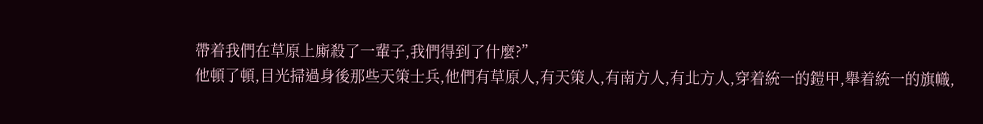帶着我們在草原上廝殺了一輩子,我們得到了什麼?”
他頓了頓,目光掃過身後那些天策士兵,他們有草原人,有天策人,有南方人,有北方人,穿着統一的鎧甲,舉着統一的旗幟,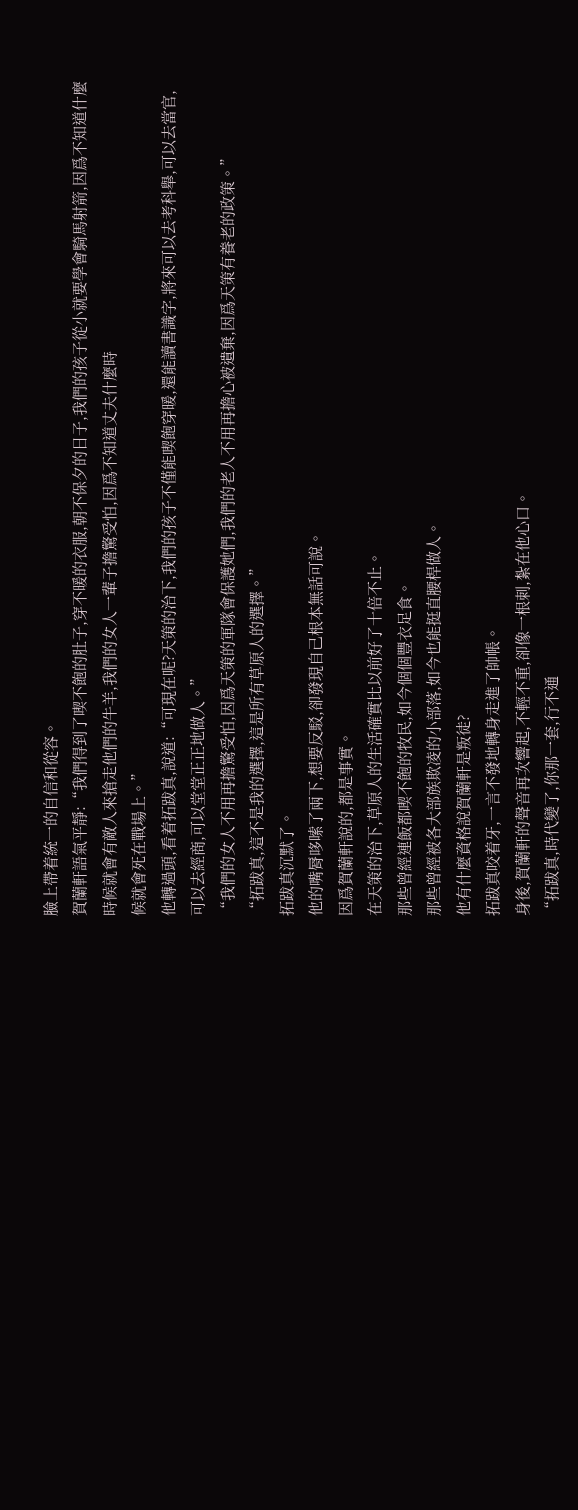臉上帶着統一的自信和從容。
賀蘭軒語氣平靜:“我們得到了喫不飽的肚子,穿不暖的衣服,朝不保夕的日子,我們的孩子從小就要學會騎馬射箭,因爲不知道什麼時候就會有敵人來搶走他們的牛羊,我們的女人一輩子擔驚受怕,因爲不知道丈夫什麼時
候就會死在戰場上。”
他轉過頭,看着拓跋真,說道:“可現在呢?天策的治下,我們的孩子不僅能喫飽穿暖,還能讀書識字,將來可以去考科舉,可以去當官,可以去經商,可以堂堂正正地做人。”
“我們的女人不用再擔驚受怕,因爲天策的軍隊會保護她們,我們的老人不用再擔心被遺棄,因爲天策有養老的政策。”
“拓跋真,這不是我的選擇,這是所有草原人的選擇。”
拓跋真沉默了。
他的嘴脣哆嗦了兩下,想要反駁,卻發現自己根本無話可說。
因爲賀蘭軒說的,都是事實。
在天策的治下,草原人的生活確實比以前好了十倍不止。
那些曾經連飯都喫不飽的牧民,如今個個豐衣足食。
那些曾經被各大部族欺凌的小部落,如今也能挺直腰桿做人。
他有什麼資格說賀蘭軒是叛徒?
拓跋真咬着牙,一言不發地轉身走進了帥帳。
身後,賀蘭軒的聲音再次響起,不輕不重,卻像一根刺,紮在他心口。
“拓跋真,時代變了,你那一套,行不通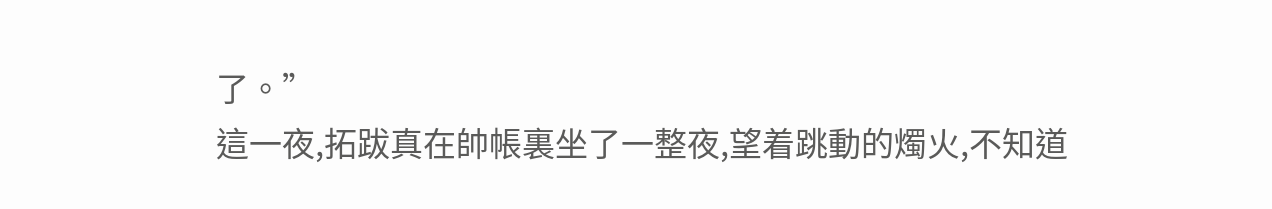了。”
這一夜,拓跋真在帥帳裏坐了一整夜,望着跳動的燭火,不知道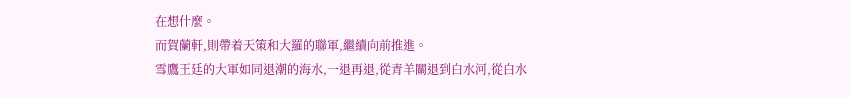在想什麼。
而賀蘭軒,則帶着天策和大羅的聯軍,繼續向前推進。
雪鷹王廷的大軍如同退潮的海水,一退再退,從青羊關退到白水河,從白水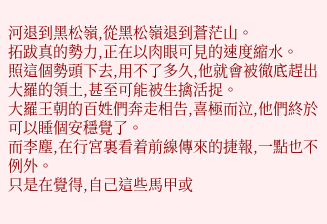河退到黑松嶺,從黑松嶺退到蒼茫山。
拓跋真的勢力,正在以肉眼可見的速度縮水。
照這個勢頭下去,用不了多久,他就會被徹底趕出大羅的領土,甚至可能被生擒活捉。
大羅王朝的百姓們奔走相告,喜極而泣,他們終於可以睡個安穩覺了。
而李塵,在行宮裏看着前線傳來的捷報,一點也不例外。
只是在覺得,自己這些馬甲或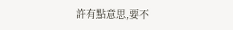許有點意思,要不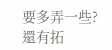要多弄一些?
還有拓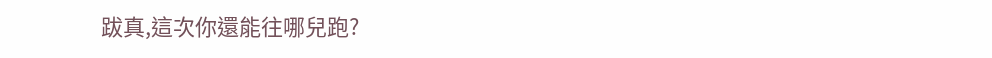跋真,這次你還能往哪兒跑?